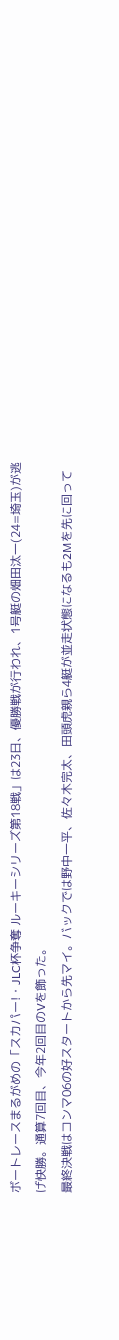ボートレースまるがめの「スカパー!・JLC杯争奪 ルーキーシリーズ第18戦」は23日、優勝戦が行われ、1号艇の畑田汰一(24=埼玉)が逃げ快勝。通算7回目、今年2回目のVを飾った。
最終決戦はコンマ06の好スタートから先マイ。バックでは野中一平、佐々木完太、田頭虎親ら4艇が並走状態になるも2Mを先に回って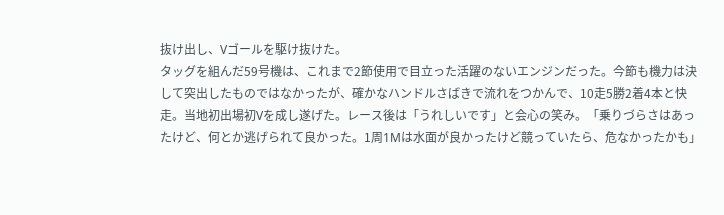抜け出し、Vゴールを駆け抜けた。
タッグを組んだ59号機は、これまで2節使用で目立った活躍のないエンジンだった。今節も機力は決して突出したものではなかったが、確かなハンドルさばきで流れをつかんで、10走5勝2着4本と快走。当地初出場初Vを成し遂げた。レース後は「うれしいです」と会心の笑み。「乗りづらさはあったけど、何とか逃げられて良かった。1周1Mは水面が良かったけど競っていたら、危なかったかも」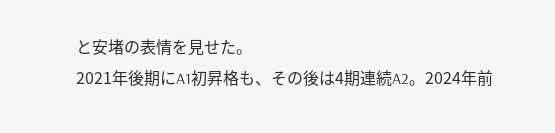と安堵の表情を見せた。
2021年後期にA1初昇格も、その後は4期連続A2。2024年前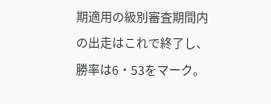期適用の級別審査期間内の出走はこれで終了し、勝率は6・53をマーク。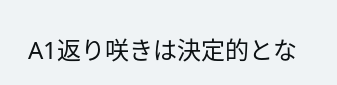A1返り咲きは決定的とな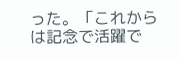った。「これからは記念で活躍で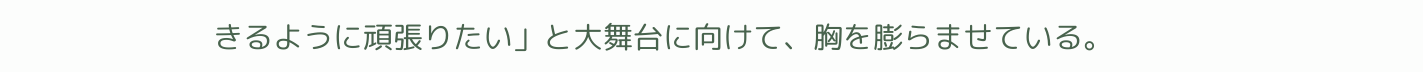きるように頑張りたい」と大舞台に向けて、胸を膨らませている。